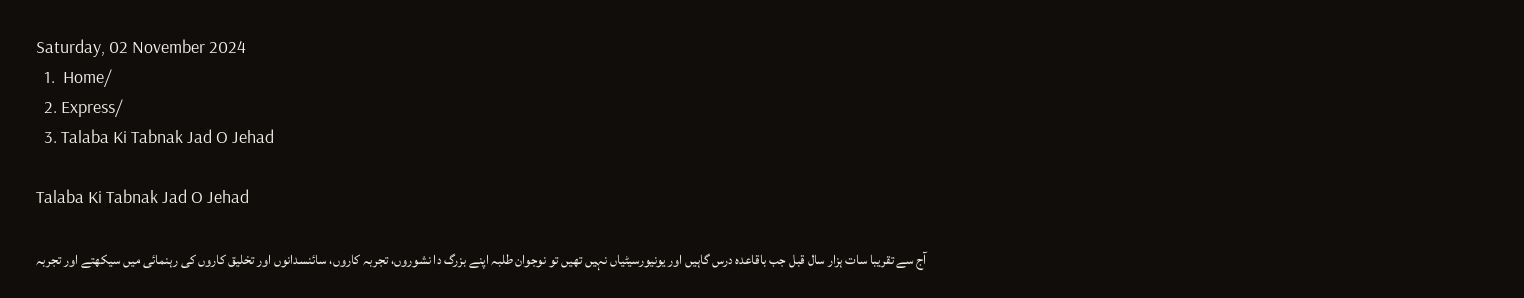Saturday, 02 November 2024
  1.  Home/
  2. Express/
  3. Talaba Ki Tabnak Jad O Jehad

Talaba Ki Tabnak Jad O Jehad

آج سے تقریبا سات ہزار سال قبل جب باقاعدہ درس گاہیں اور یونیورسیٹیاں نہیں تھیں تو نوجوان طلبہ اپنے بزرگ دا نشوروں، تجربہ کاروں، سائنسدانوں اور تخلیق کاروں کی رہنمائی میں سیکھتے اور تجربہ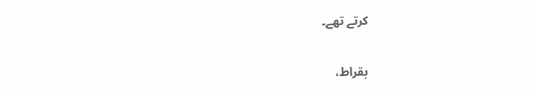کرتے تھے۔

بقراط،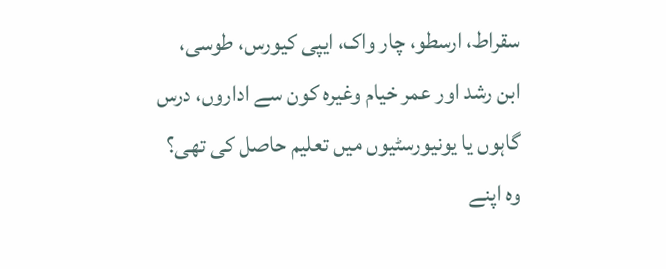سقراط، ارسطو، چار واک، ایپی کیورس، طوسی، ابن رشد اور عمر خیام وغیرہ کون سے اداروں، درس گاہوں یا یونیورسٹیوں میں تعلیم حاصل کی تھی؟ وہ اپنے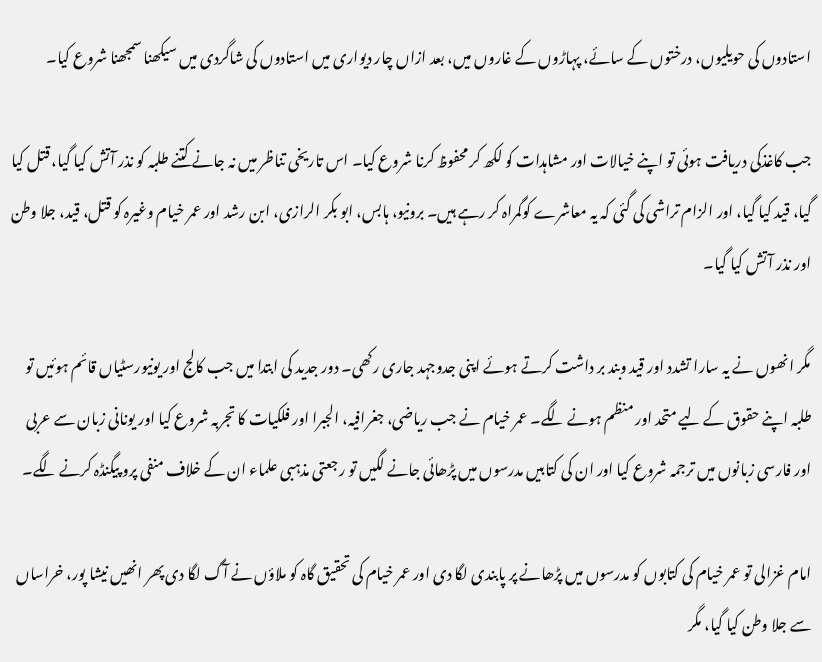استادوں کی حویلیوں، درختوں کے سائے، پہاڑوں کے غاروں میں، بعد ازاں چار دیواری میں استادوں کی شاگردی میں سیکھنا سمجھنا شروع کیا۔

جب کاغذکی دریافت ہوئی تو اپنے خیالات اور مشاہدات کو لکھ کر محفوظ کرنا شروع کیا۔ اس تاریخی تناظر میں نہ جانے کتنے طلبہ کو نذر آتش کیا گیا، قتل کیا گیا، قید کیا گیا، اور الزام تراشی کی گئی کہ یہ معاشرے کوگمراہ کر رہے ہیں۔ برونیو، ہابس، ابو بکر الرازی، ابن رشد اور عمر خیام وغیرہ کو قتل، قید، جلا وطن اور نذر آ تش کیا گیا۔

مگر انھوں نے یہ سارا تشدد اور قید وبند بر داشت کرتے ہوئے اپنی جدوجہد جاری رکھی۔ دور جدید کی ابتدا میں جب کالج اور یونیورسٹیاں قائم ہوئیں تو طلبہ اپنے حقوق کے لیے متحد اور منظم ہونے لگے۔ عمر خیام نے جب ریاضی، جغرافیہ، الجبرا اور فلکیات کا تجربہ شروع کیا اور یونانی زبان سے عربی اور فارسی زبانوں میں ترجمہ شروع کیا اور ان کی کتابیں مدرسوں میں پڑھائی جانے لگیں تو رجعتی مذہبی علماء ان کے خلاف منفی پرو پیگنڈہ کرنے لگے۔

امام غزالی تو عمر خیام کی کتابوں کو مدرسوں میں پڑھانے پر پابندی لگا دی اور عمر خیام کی تحقیق گاہ کو ملاؤں نے آگ لگا دی پھر انھیں نیشا پور، خراساں سے جلا وطن کیا گیا، مگر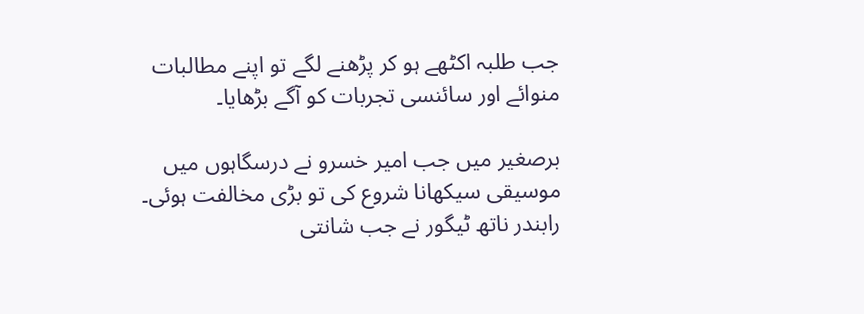جب طلبہ اکٹھے ہو کر پڑھنے لگے تو اپنے مطالبات منوائے اور سائنسی تجربات کو آگے بڑھایا۔

برصغیر میں جب امیر خسرو نے درسگاہوں میں موسیقی سیکھانا شروع کی تو بڑی مخالفت ہوئی۔ رابندر ناتھ ٹیگور نے جب شانتی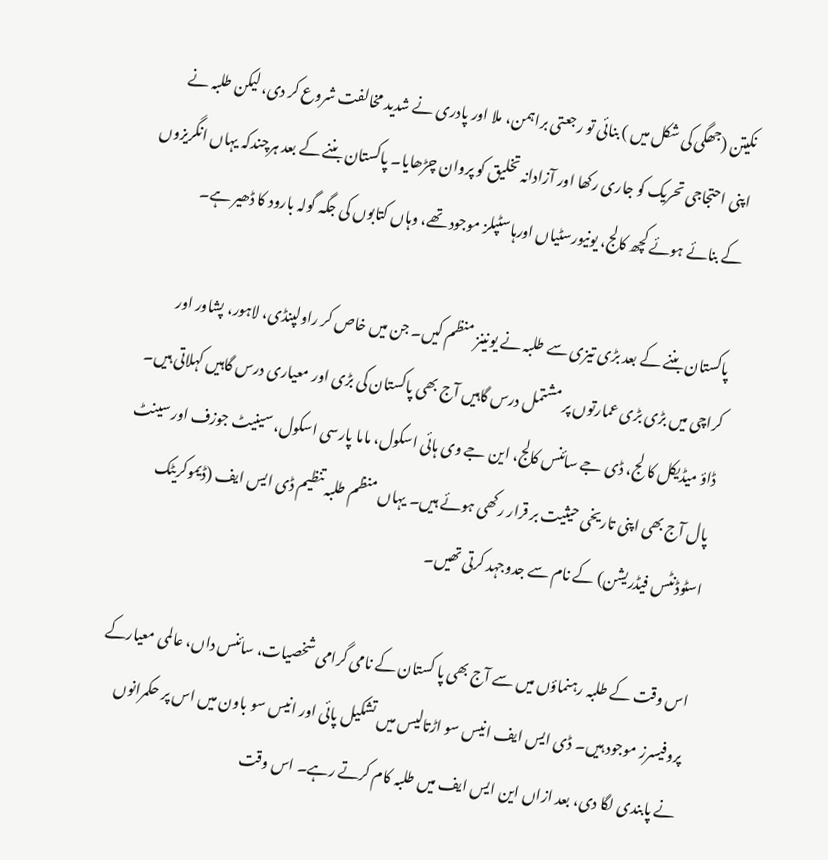نکیتن (جھگی کی شکل میں ) بنائی تو رجعتی براہمن، ملا اور پادری نے شدید مخالفت شروع کر دی، لیکن طلبہ نے اپنی احتجاجی تحریک کو جاری رکھا اور آزادانہ تخلیق کو پروان چڑھایا۔ پاکستان بننے کے بعد ہرچندکہ یہاں انگریزوں کے بنائے ہوئے کچھ کالج، یونیورسٹیاں اورہاسٹپلز موجود تھے، وہاں کتابوں کی جگہ گولہ بارود کا ڈھیر ہے۔

پاکستان بننے کے بعد بڑی تیزی سے طلبہ نے یونینز منظم کیں۔ جن میں خاص کر راولپنڈی، لاہور، پشاور اور کراچی میں بڑی بڑی عمارتوں پر مشتمل درس گاہیں آج بھی پاکستان کی بڑی اور معیاری درس گاہیں کہلاتی ہیں۔ ڈاؤ میڈیکل کا لج، ڈی جے سائنس کالج، این جے وی ہائی اسکول، ماما پارسی اسکول، سینیٹ جوزف اور سینٹ پال آج بھی اپنی تاریخی حیثیت بر قرار رکھی ہوئے ہیں۔ یہاں منظم طلبہ تنظیم ڈی ایس ایف (ڈیموکریٹک اسٹوڈنٹس فیڈریشن) کے نام سے جدوجہد کرتی تھیں۔

اس وقت کے طلبہ رہنماؤں میں سے آج بھی پا کستان کے نامی گرامی شخصیات، سائنس داں، عالمی معیارکے پروفیسرز موجود ہیں۔ ڈی ایس ایف انیس سو اڑتالیس میں تشکیل پائی اور انیس سو باون میں اس پر حکمرانوں نے پابندی لگا دی، بعد ازاں این ایس ایف میں طلبہ کام کرتے رہے۔ اس وقت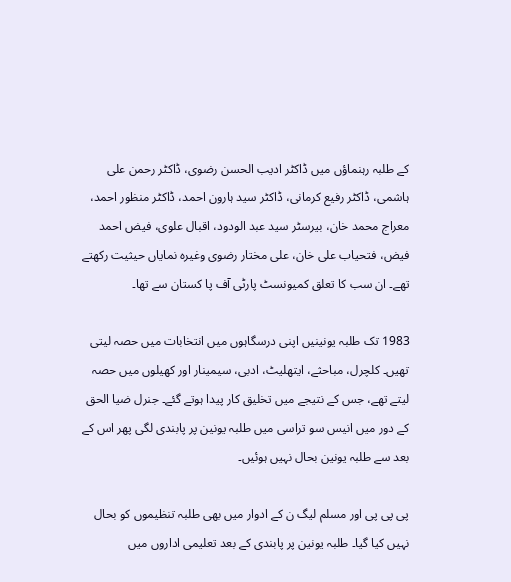کے طلبہ رہنماؤں میں ڈاکٹر ادیب الحسن رضوی، ڈاکٹر رحمن علی ہاشمی، ڈاکٹر رفیع کرمانی، ڈاکٹر سید ہارون احمد، ڈاکٹر منظور احمد، معراج محمد خان، بیرسٹر سید عبد الودود، اقبال علوی، فیض احمد فیض، فتحیاب علی خان، علی مختار رضوی وغیرہ نمایاں حیثیت رکھتے تھے۔ ان سب کا تعلق کمیونسٹ پارٹی آف پا کستان سے تھا۔

1983 تک طلبہ یونینیں اپنی درسگاہوں میں انتخابات میں حصہ لیتی تھیں۔ کلچرل، مباحثے، ایتھلیٹ، ادبی، سیمینار اور کھیلوں میں حصہ لیتے تھے، جس کے نتیجے میں تخلیق کار پیدا ہوتے گئے۔ جنرل ضیا الحق کے دور میں انیس سو تراسی میں طلبہ یونین پر پابندی لگی پھر اس کے بعد سے طلبہ یونین بحال نہیں ہوئیں۔

پی پی پی اور مسلم لیگ ن کے ادوار میں بھی طلبہ تنظیموں کو بحال نہیں کیا گیا۔ طلبہ یونین پر پابندی کے بعد تعلیمی اداروں میں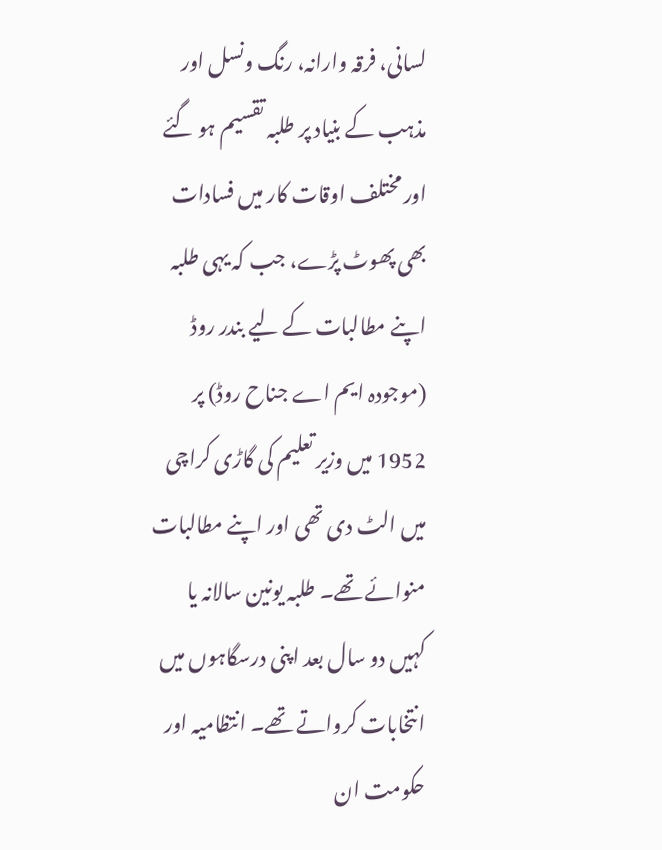لسانی، فرقہ وارانہ، رنگ ونسل اور مذہب کے بنیاد پر طلبہ تقسیم ہو گئے اور مختلف اوقات کار میں فسادات بھی پھوٹ پڑے، جب کہ یہی طلبہ اپنے مطالبات کے لیے بندر روڈ (موجودہ ایم اے جناح روڈ) پر 1952 میں وزیر تعلیم کی گاڑی کراچی میں الٹ دی تھی اور اپنے مطالبات منوائے تھے۔ طلبہ یونین سالانہ یا کہیں دو سال بعد اپنی درسگاہوں میں انتخابات کرواتے تھے۔ انتظامیہ اور حکومت ان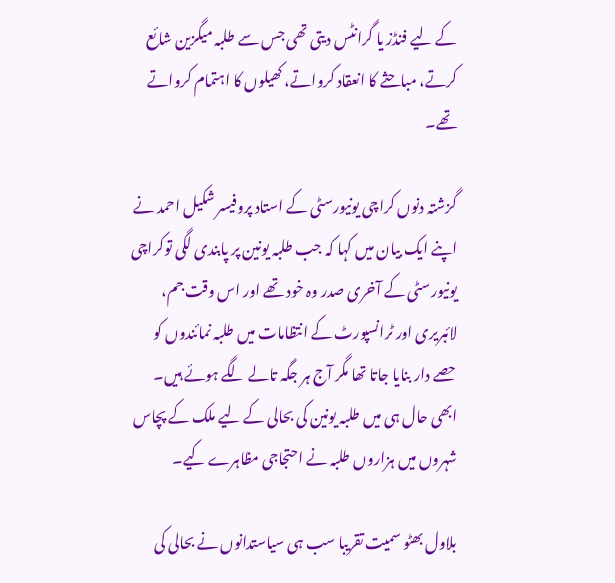کے لیے فنڈز یا گرانٹس دیتی تھی جس سے طلبہ میگزین شائع کرتے، مباحثے کا انعقاد کرواتے، کھیلوں کا اہتمام کرواتے تھے۔

گزشتہ دنوں کراچی یونیورسٹی کے استاد پروفیسر شکیل احمد نے اپنے ایک بیان میں کہا کہ جب طلبہ یونین پر پابندی لگی توکراچی یونیورسٹی کے آخری صدر وہ خود تھے اور اس وقت جم، لائبریری اور ٹرانسپورٹ کے انتظامات میں طلبہ نمائندوں کو حصے دار بنایا جاتا تھا مگر آج ہر جگہ تالے لگے ہوئے ہیں۔ ابھی حال ہی میں طلبہ یونین کی بحالی کے لیے ملک کے پچاس شہروں میں ہزاروں طلبہ نے احتجاجی مظاہرے کیے۔

بلاول بھٹو سمیت تقریبا سب ہی سیاستدانوں نے بحالی کی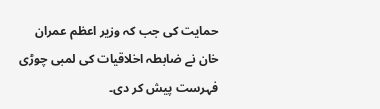حمایت کی جب کہ وزیر اعظم عمران خان نے ضابطہ اخلاقیات کی لمبی چوڑی فہرست پیش کر دی۔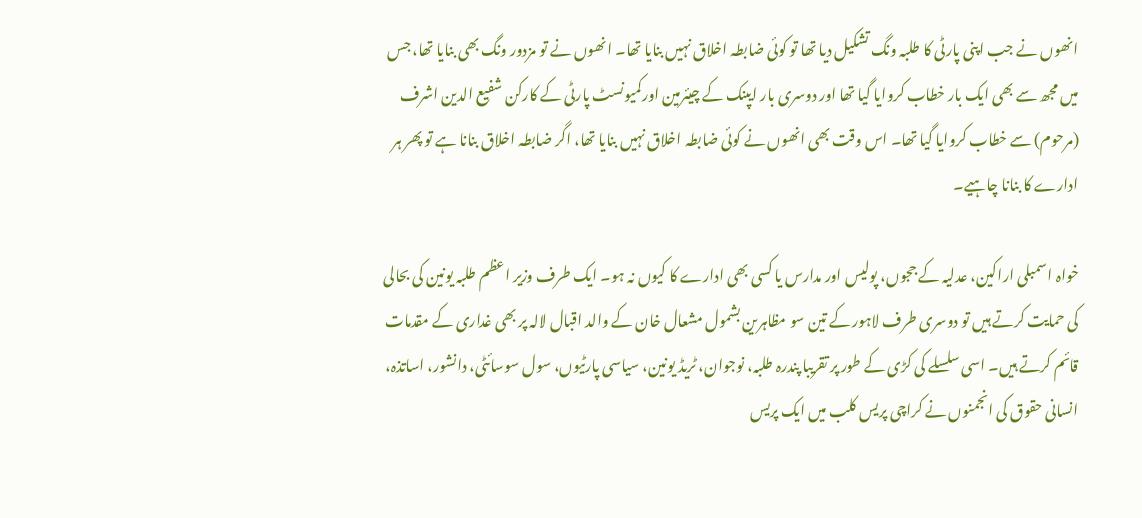انھوں نے جب اپنی پارٹی کا طلبہ ونگ تشکیل دیا تھا تو کوئی ضابطہ اخلاق نہیں بنایا تھا۔ انھوں نے تو مزدور ونگ بھی بنایا تھا، جس میں مجھ سے بھی ایک بار خطاب کروایا گیا تھا اور دوسری بار ایپنک کے چیئرمین اورکمیونسٹ پارٹی کے کارکن شفیع الدین اشرف (مرحوم) سے خطاب کروایا گیا تھا۔ اس وقت بھی انھوں نے کوئی ضابطہ اخلاق نہیں بنایا تھا، اگر ضابطہ اخلاق بنانا ہے تو پھر ہر ادارے کا بنانا چاہیے۔

خواہ اسمبلی اراکین، عدلیہ کے ججوں، پولیس اور مدارس یا کسی بھی ادارے کا کیوں نہ ہو۔ ایک طرف وزیر اعظم طلبہ یونین کی بحالی کی حمایت کرتے ہیں تو دوسری طرف لاہور کے تین سو مظاہرین بشمول مشعال خان کے والد اقبال لالہ پر بھی غداری کے مقدمات قائم کرتے ہیں۔ اسی سلسلے کی کڑی کے طور پر تقریبا پندرہ طلبہ، نوجوان، ٹریڈ یونین، سیاسی پارٹیوں، سول سوسائٹی، دانشور، اساتذہ، انسانی حقوق کی انجمنوں نے کراچی پریس کلب میں ایک پریس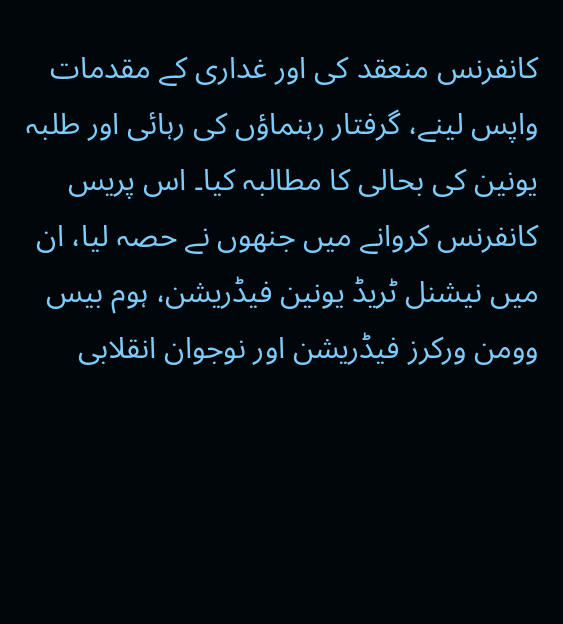کانفرنس منعقد کی اور غداری کے مقدمات واپس لینے، گرفتار رہنماؤں کی رہائی اور طلبہ یونین کی بحالی کا مطالبہ کیا۔ اس پریس کانفرنس کروانے میں جنھوں نے حصہ لیا، ان میں نیشنل ٹریڈ یونین فیڈریشن، ہوم بیس وومن ورکرز فیڈریشن اور نوجوان انقلابی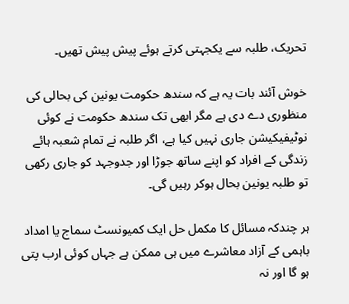تحریک، طلبہ سے یکجہتی کرتے ہوئے پیش پیش تھیں۔

خوش آئند بات یہ ہے کہ سندھ حکومت یونین کی بحالی کی منظوری دے دی ہے مگر ابھی تک سندھ حکومت نے کوئی نوٹیفیکیشن جاری نہیں کیا ہے، اگر طلبہ نے تمام شعبہ ہائے زندگی کے افراد کو اپنے ساتھ جوڑا اور جدوجہد کو جاری رکھی تو طلبہ یونین بحال ہوکر رہیں گی۔

ہر چندکہ مسائل کا مکمل حل ایک کمیونسٹ سماج یا امداد باہمی کے آزاد معاشرے میں ہی ممکن ہے جہاں کوئی ارب پتی ہو گا اور نہ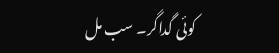کوئی گداگر۔ سب مل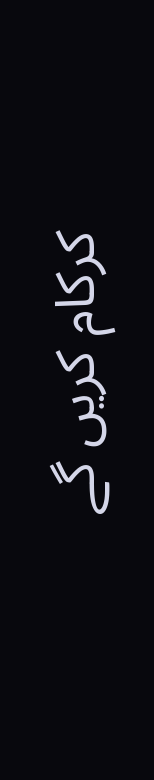کرکام کریں گے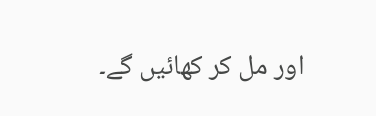اور مل کر کھائیں گے۔